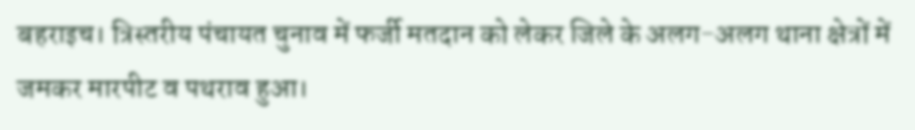बहराइच। त्रिस्तरीय पंचायत चुनाव में फर्जी मतदान को लेकर जिले के अलग-अलग थाना क्षेत्रों में जमकर मारपीट व पथराव हुआ।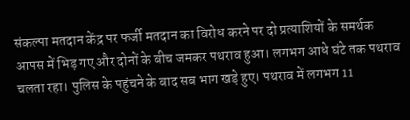संकल्पा मतदान केंद्र पर फर्जी मतदान का विरोध करने पर दो प्रत्याशियों के समर्थक आपस में भिड़ गए और दोनों के बीच जमकर पथराव हुआ। लगभग आधे घंटे तक पथराव चलता रहा। पुलिस के पहुंचने के बाद सब भाग खड़े हुए। पथराव में लगभग 11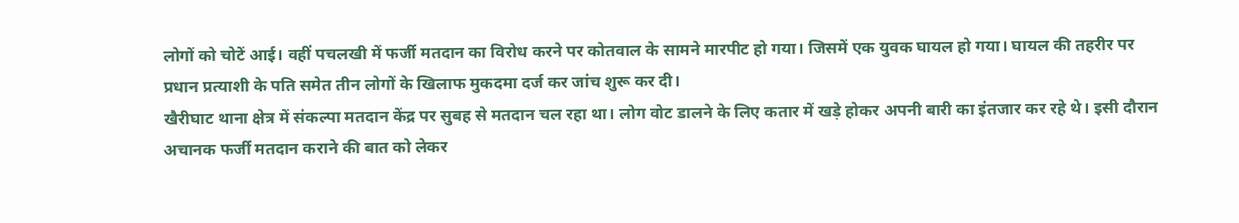लोगों को चोटें आई। वहीं पचलखी में फर्जी मतदान का विरोध करने पर कोतवाल के सामने मारपीट हो गया। जिसमें एक युवक घायल हो गया। घायल की तहरीर पर प्रधान प्रत्याशी के पति समेत तीन लोगों के खिलाफ मुकदमा दर्ज कर जांच शुरू कर दी।
खैरीघाट थाना क्षेत्र में संकल्पा मतदान केंद्र पर सुबह से मतदान चल रहा था। लोग वोट डालने के लिए कतार में खड़े होकर अपनी बारी का इंतजार कर रहे थे। इसी दौरान अचानक फर्जी मतदान कराने की बात को लेकर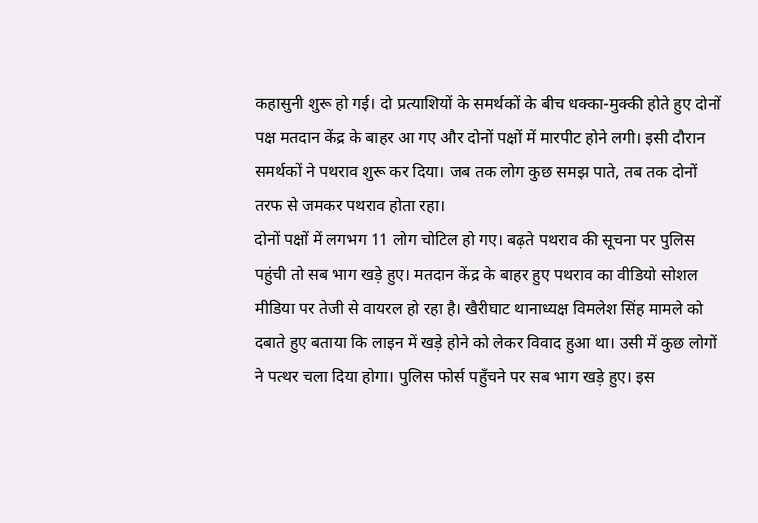कहासुनी शुरू हो गई। दो प्रत्याशियों के समर्थकों के बीच धक्का-मुक्की होते हुए दोनों पक्ष मतदान केंद्र के बाहर आ गए और दोनों पक्षों में मारपीट होने लगी। इसी दौरान समर्थकों ने पथराव शुरू कर दिया। जब तक लोग कुछ समझ पाते, तब तक दोनों तरफ से जमकर पथराव होता रहा।
दोनों पक्षों में लगभग 11 लोग चोटिल हो गए। बढ़ते पथराव की सूचना पर पुलिस पहुंची तो सब भाग खड़े हुए। मतदान केंद्र के बाहर हुए पथराव का वीडियो सोशल मीडिया पर तेजी से वायरल हो रहा है। खैरीघाट थानाध्यक्ष विमलेश सिंह मामले को दबाते हुए बताया कि लाइन में खड़े होने को लेकर विवाद हुआ था। उसी में कुछ लोगों ने पत्थर चला दिया होगा। पुलिस फोर्स पहुँचने पर सब भाग खड़े हुए। इस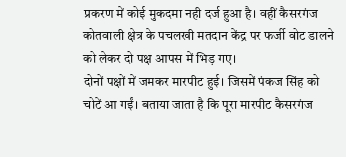प्रकरण में कोई मुकदमा नही दर्ज हुआ है। वहीं कैसरगंज कोतवाली क्षेत्र के पचलखी मतदान केंद्र पर फर्जी वोट डालने को लेकर दो पक्ष आपस में भिड़ गए।
दोनों पक्षों में जमकर मारपीट हुई। जिसमें पंकज सिंह को चोटें आ गईं। बताया जाता है कि पूरा मारपीट कैसरगंज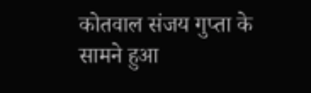कोतवाल संजय गुप्ता के सामने हुआ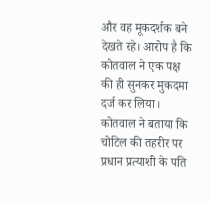और वह मूकदर्शक बने देखते रहे। आरोप है कि कोतवाल ने एक पक्ष की ही सुनकर मुकदमा दर्ज कर लिया। कोतवाल ने बताया कि चोटिल की तहरीर पर प्रधान प्रत्याशी के पति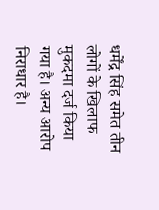धर्मेंद्र सिंह समेत तीन लोगों के खिलाफ मुकदमा दर्ज किया गया है। अन्य आरोप निराधार है।